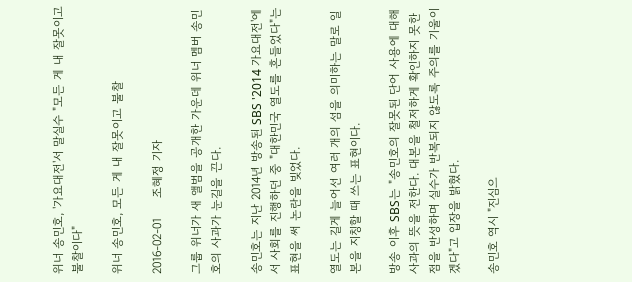위너 송민호, '가요대전'서 말실수 "모든 게 내 잘못이고 불찰이다"

위너 송민호, 모든 게 내 잘못이고 불찰

2016-02-01     조혜정 기자

그룹 위너가 새 앨범을 공개한 가운데 위너 멤버 송민호의 사과가 눈길을 끈다.

송민호는 지난 2014년 방송된 SBS '2014 가요대전'에서 사회를 진행하던 중 "대한민국 열도를 흔들었다"는 표현을 써 논란을 빚었다.

열도는 길게 늘어선 여러 개의 섬을 의미하는 말로 일본을 지칭할 때 쓰는 표현이다.

방송 이후 SBS는 "송민호의 잘못된 단어 사용에 대해 사과의 뜻을 전한다. 대본을 철저하게 확인하지 못한 점을 반성하며 실수가 반복되지 않도록 주의를 기울이겠다"고 입장을 밝혔다.

송민호 역시 "진심으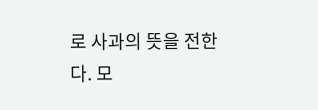로 사과의 뜻을 전한다. 모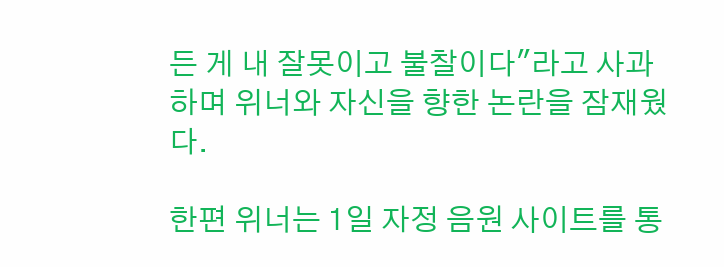든 게 내 잘못이고 불찰이다"라고 사과하며 위너와 자신을 향한 논란을 잠재웠다.

한편 위너는 1일 자정 음원 사이트를 통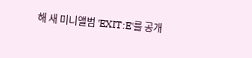해 새 미니앨범 'EXIT:E'를 공개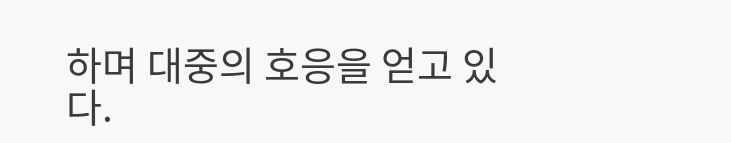하며 대중의 호응을 얻고 있다.